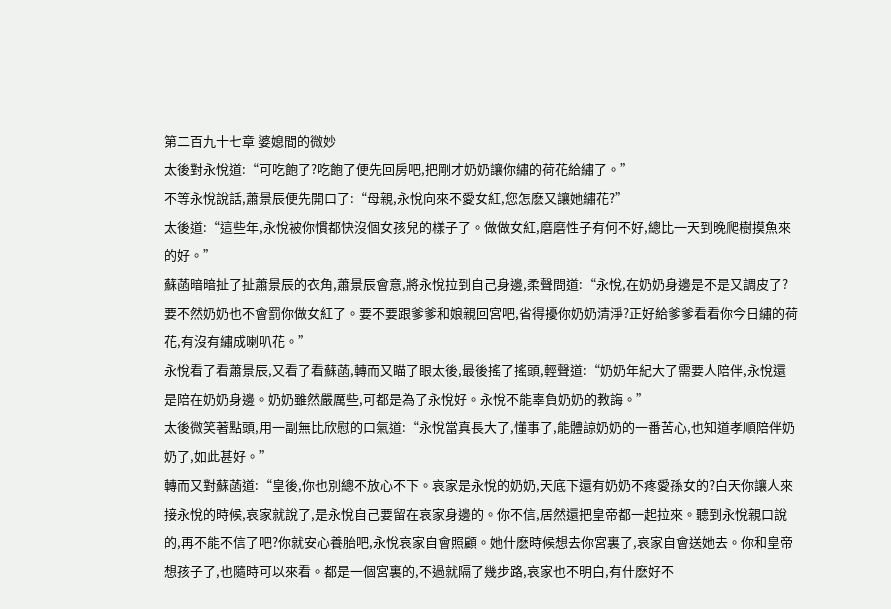第二百九十七章 婆媳間的微妙
太後對永悅道:“可吃飽了?吃飽了便先回房吧,把剛才奶奶讓你繡的荷花給繡了。”
不等永悅說話,蕭景辰便先開口了:“母親,永悅向來不愛女紅,您怎麽又讓她繡花?”
太後道:“這些年,永悅被你慣都快沒個女孩兒的樣子了。做做女紅,磨磨性子有何不好,總比一天到晚爬樹摸魚來的好。”
蘇菡暗暗扯了扯蕭景辰的衣角,蕭景辰會意,將永悅拉到自己身邊,柔聲問道:“永悅,在奶奶身邊是不是又調皮了?要不然奶奶也不會罰你做女紅了。要不要跟爹爹和娘親回宮吧,省得擾你奶奶清淨?正好給爹爹看看你今日繡的荷花,有沒有繡成喇叭花。”
永悅看了看蕭景辰,又看了看蘇菡,轉而又瞄了眼太後,最後搖了搖頭,輕聲道:“奶奶年紀大了需要人陪伴,永悅還是陪在奶奶身邊。奶奶雖然嚴厲些,可都是為了永悅好。永悅不能辜負奶奶的教誨。”
太後微笑著點頭,用一副無比欣慰的口氣道:“永悅當真長大了,懂事了,能體諒奶奶的一番苦心,也知道孝順陪伴奶奶了,如此甚好。”
轉而又對蘇菡道:“皇後,你也別總不放心不下。哀家是永悅的奶奶,天底下還有奶奶不疼愛孫女的?白天你讓人來接永悅的時候,哀家就說了,是永悅自己要留在哀家身邊的。你不信,居然還把皇帝都一起拉來。聽到永悅親口說的,再不能不信了吧?你就安心養胎吧,永悅哀家自會照顧。她什麽時候想去你宮裏了,哀家自會送她去。你和皇帝想孩子了,也隨時可以來看。都是一個宮裏的,不過就隔了幾步路,哀家也不明白,有什麽好不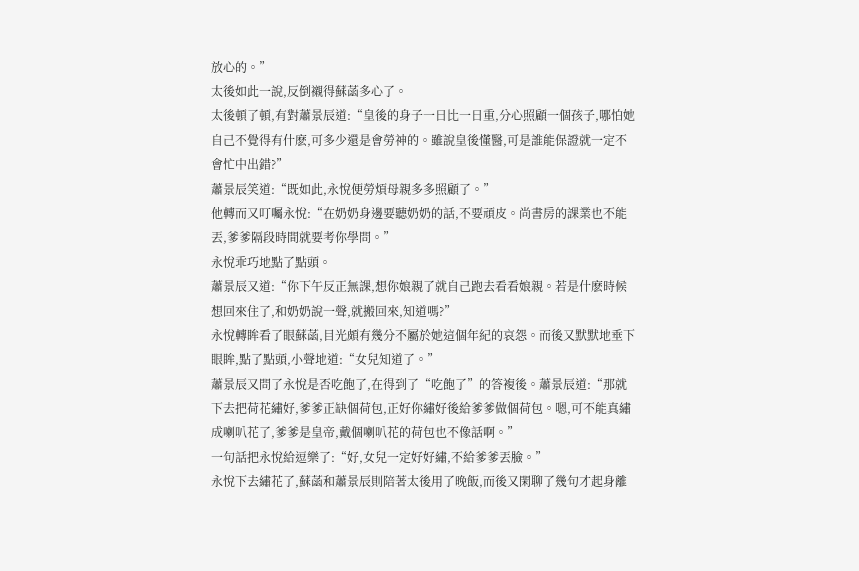放心的。”
太後如此一說,反倒襯得蘇菡多心了。
太後頓了頓,有對蕭景辰道:“皇後的身子一日比一日重,分心照顧一個孩子,哪怕她自己不覺得有什麽,可多少還是會勞神的。雖說皇後懂醫,可是誰能保證就一定不會忙中出錯?”
蕭景辰笑道:“既如此,永悅便勞煩母親多多照顧了。”
他轉而又叮囑永悅:“在奶奶身邊要聽奶奶的話,不要頑皮。尚書房的課業也不能丟,爹爹隔段時間就要考你學問。”
永悅乖巧地點了點頭。
蕭景辰又道:“你下午反正無課,想你娘親了就自己跑去看看娘親。若是什麽時候想回來住了,和奶奶說一聲,就搬回來,知道嗎?”
永悅轉眸看了眼蘇菡,目光頗有幾分不屬於她這個年紀的哀怨。而後又默默地垂下眼眸,點了點頭,小聲地道:“女兒知道了。”
蕭景辰又問了永悅是否吃飽了,在得到了“吃飽了”的答複後。蕭景辰道:“那就下去把荷花繡好,爹爹正缺個荷包,正好你繡好後給爹爹做個荷包。嗯,可不能真繡成喇叭花了,爹爹是皇帝,戴個喇叭花的荷包也不像話啊。”
一句話把永悅給逗樂了:“好,女兒一定好好繡,不給爹爹丟臉。”
永悅下去繡花了,蘇菡和蕭景辰則陪著太後用了晚飯,而後又閑聊了幾句才起身離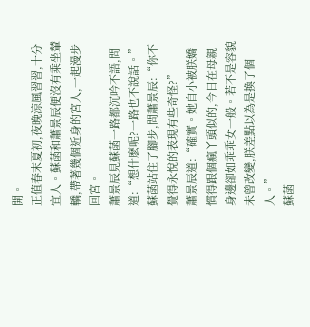開。
正值春末夏初,夜晚涼風習習,十分宜人。蘇菡和蕭景辰便沒有乘坐輦轎,帶著幾個近身的宮人,一起漫步回宮。
蕭景辰見蘇菡一路都沉吟不語,問道:“想什麽呢?一路也不說話。”
蘇菡站住了腳步,問蕭景辰:“你不覺得永悅的表現有些奇怪?”
蕭景辰道:“確實。她自小被朕嬌慣得跟個瘋丫頭似的,今日在母親身邊卻如乖乖女一般。若不是容貌未曾改變,朕差點以為是換了個人。”
蘇菡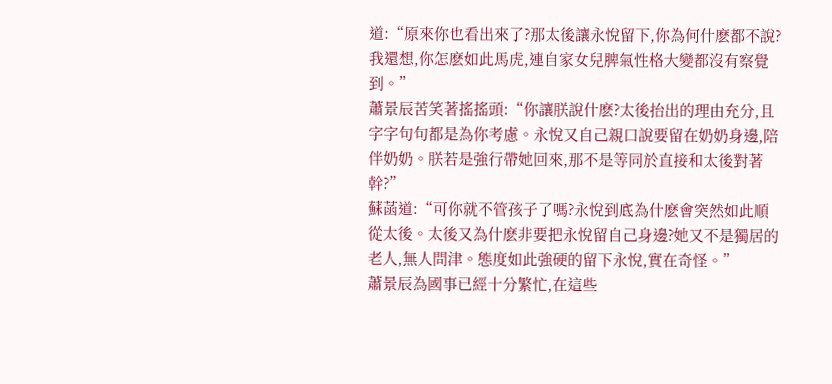道:“原來你也看出來了?那太後讓永悅留下,你為何什麽都不說?我還想,你怎麽如此馬虎,連自家女兒脾氣性格大變都沒有察覺到。”
蕭景辰苦笑著搖搖頭:“你讓朕說什麽?太後抬出的理由充分,且字字句句都是為你考慮。永悅又自己親口說要留在奶奶身邊,陪伴奶奶。朕若是強行帶她回來,那不是等同於直接和太後對著幹?”
蘇菡道:“可你就不管孩子了嗎?永悅到底為什麽會突然如此順從太後。太後又為什麽非要把永悅留自己身邊?她又不是獨居的老人,無人問津。態度如此強硬的留下永悅,實在奇怪。”
蕭景辰為國事已經十分繁忙,在這些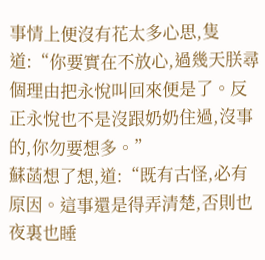事情上便沒有花太多心思,隻道:“你要實在不放心,過幾天朕尋個理由把永悅叫回來便是了。反正永悅也不是沒跟奶奶住過,沒事的,你勿要想多。”
蘇菡想了想,道:“既有古怪,必有原因。這事還是得弄清楚,否則也夜裏也睡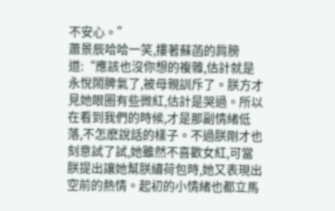不安心。”
蕭景辰哈哈一笑,摟著蘇菡的肩膀道:“應該也沒你想的複雜,估計就是永悅鬧脾氣了,被母親訓斥了。朕方才見她眼圈有些微紅,估計是哭過。所以在看到我們的時候,才是那副情緒低落,不怎麽說話的樣子。不過朕剛才也刻意試了試,她雖然不喜歡女紅,可當朕提出讓她幫朕繡荷包時,她又表現出空前的熱情。起初的小情緒也都立馬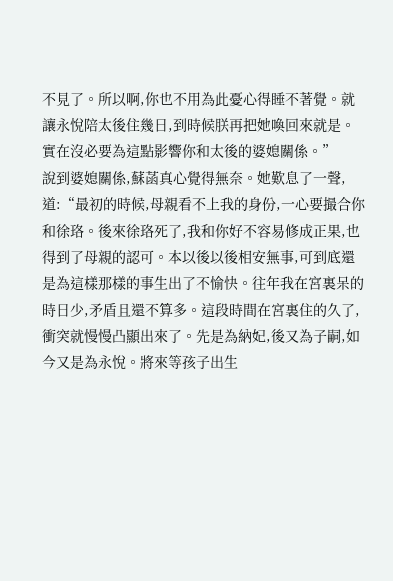不見了。所以啊,你也不用為此憂心得睡不著覺。就讓永悅陪太後住幾日,到時候朕再把她喚回來就是。實在沒必要為這點影響你和太後的婆媳關係。”
說到婆媳關係,蘇菡真心覺得無奈。她歎息了一聲,道:“最初的時候,母親看不上我的身份,一心要撮合你和徐珞。後來徐珞死了,我和你好不容易修成正果,也得到了母親的認可。本以後以後相安無事,可到底還是為這樣那樣的事生出了不愉快。往年我在宮裏呆的時日少,矛盾且還不算多。這段時間在宮裏住的久了,衝突就慢慢凸顯出來了。先是為納妃,後又為子嗣,如今又是為永悅。將來等孩子出生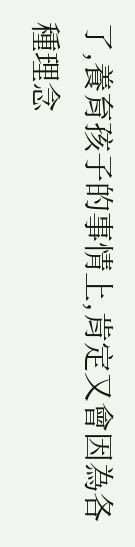了,養育孩子的事情上,肯定又會因為各種理念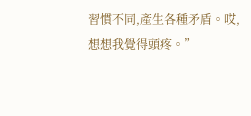習慣不同,產生各種矛盾。哎,想想我覺得頭疼。”